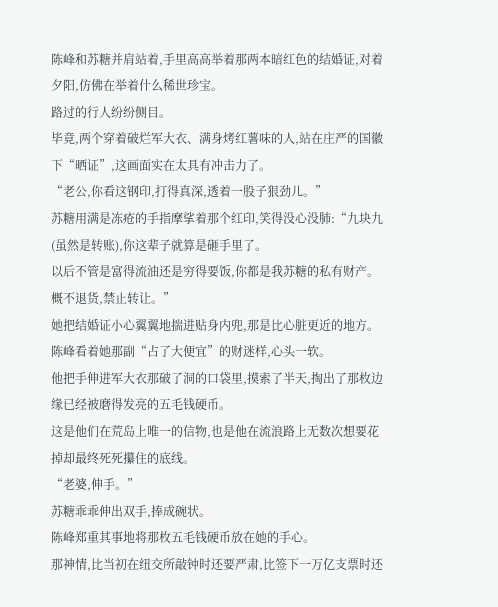陈峰和苏糖并肩站着,手里高高举着那两本暗红色的结婚证,对着夕阳,仿佛在举着什么稀世珍宝。
路过的行人纷纷侧目。
毕竟,两个穿着破烂军大衣、满身烤红薯味的人,站在庄严的国徽下“晒证”,这画面实在太具有冲击力了。
“老公,你看这钢印,打得真深,透着一股子狠劲儿。”
苏糖用满是冻疮的手指摩挲着那个红印,笑得没心没肺:“九块九(虽然是转账),你这辈子就算是砸手里了。
以后不管是富得流油还是穷得要饭,你都是我苏糖的私有财产。
概不退货,禁止转让。”
她把结婚证小心翼翼地揣进贴身内兜,那是比心脏更近的地方。
陈峰看着她那副“占了大便宜”的财迷样,心头一软。
他把手伸进军大衣那破了洞的口袋里,摸索了半天,掏出了那枚边缘已经被磨得发亮的五毛钱硬币。
这是他们在荒岛上唯一的信物,也是他在流浪路上无数次想要花掉却最终死死攥住的底线。
“老婆,伸手。”
苏糖乖乖伸出双手,捧成碗状。
陈峰郑重其事地将那枚五毛钱硬币放在她的手心。
那神情,比当初在纽交所敲钟时还要严肃,比签下一万亿支票时还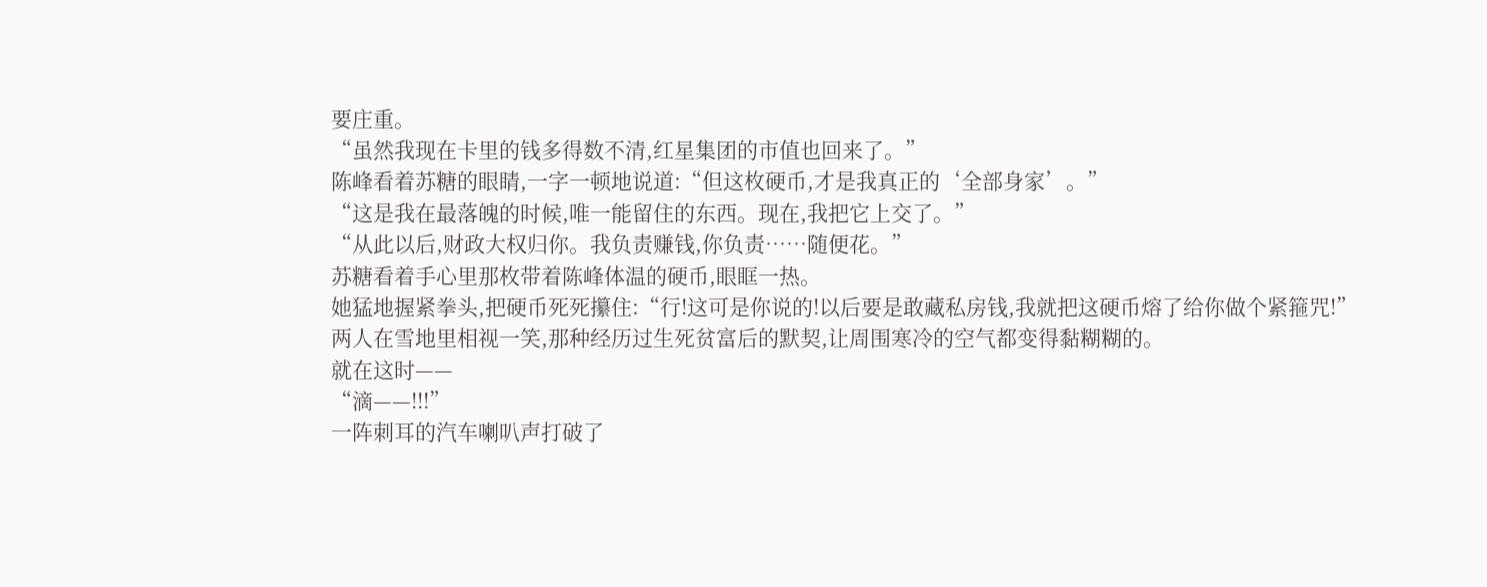要庄重。
“虽然我现在卡里的钱多得数不清,红星集团的市值也回来了。”
陈峰看着苏糖的眼睛,一字一顿地说道:“但这枚硬币,才是我真正的‘全部身家’。”
“这是我在最落魄的时候,唯一能留住的东西。现在,我把它上交了。”
“从此以后,财政大权归你。我负责赚钱,你负责……随便花。”
苏糖看着手心里那枚带着陈峰体温的硬币,眼眶一热。
她猛地握紧拳头,把硬币死死攥住:“行!这可是你说的!以后要是敢藏私房钱,我就把这硬币熔了给你做个紧箍咒!”
两人在雪地里相视一笑,那种经历过生死贫富后的默契,让周围寒冷的空气都变得黏糊糊的。
就在这时——
“滴——!!!”
一阵刺耳的汽车喇叭声打破了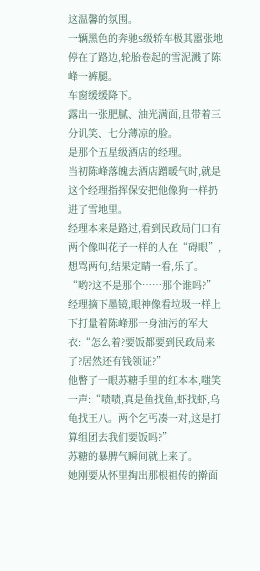这温馨的氛围。
一辆黑色的奔驰S级轿车极其嚣张地停在了路边,轮胎卷起的雪泥溅了陈峰一裤腿。
车窗缓缓降下。
露出一张肥腻、油光满面,且带着三分讥笑、七分薄凉的脸。
是那个五星级酒店的经理。
当初陈峰落魄去酒店蹭暖气时,就是这个经理指挥保安把他像狗一样扔进了雪地里。
经理本来是路过,看到民政局门口有两个像叫花子一样的人在“碍眼”,想骂两句,结果定睛一看,乐了。
“哟?这不是那个……那个谁吗?”
经理摘下墨镜,眼神像看垃圾一样上下打量着陈峰那一身油污的军大衣:“怎么着?要饭都要到民政局来了?居然还有钱领证?”
他瞥了一眼苏糖手里的红本本,嗤笑一声:“啧啧,真是鱼找鱼,虾找虾,乌龟找王八。两个乞丐凑一对,这是打算组团去我们要饭吗?”
苏糖的暴脾气瞬间就上来了。
她刚要从怀里掏出那根祖传的擀面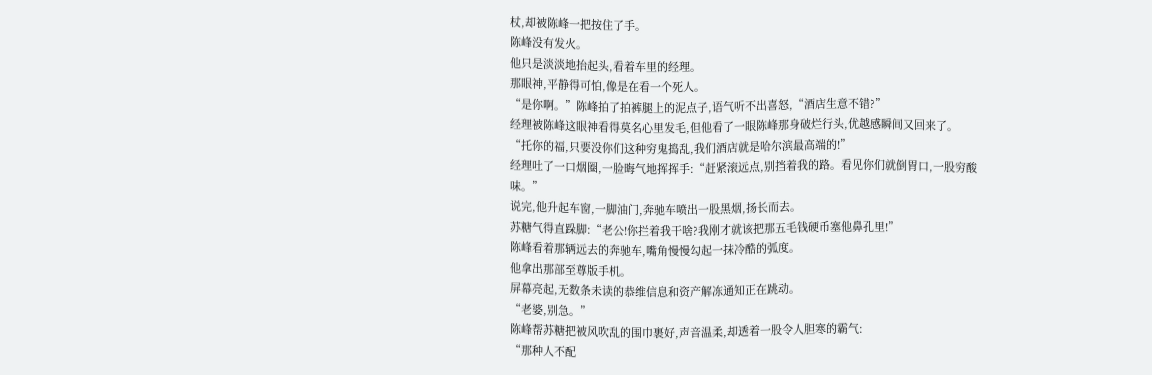杖,却被陈峰一把按住了手。
陈峰没有发火。
他只是淡淡地抬起头,看着车里的经理。
那眼神,平静得可怕,像是在看一个死人。
“是你啊。”陈峰拍了拍裤腿上的泥点子,语气听不出喜怒,“酒店生意不错?”
经理被陈峰这眼神看得莫名心里发毛,但他看了一眼陈峰那身破烂行头,优越感瞬间又回来了。
“托你的福,只要没你们这种穷鬼捣乱,我们酒店就是哈尔滨最高端的!”
经理吐了一口烟圈,一脸晦气地挥挥手:“赶紧滚远点,别挡着我的路。看见你们就倒胃口,一股穷酸味。”
说完,他升起车窗,一脚油门,奔驰车喷出一股黑烟,扬长而去。
苏糖气得直跺脚:“老公!你拦着我干啥?我刚才就该把那五毛钱硬币塞他鼻孔里!”
陈峰看着那辆远去的奔驰车,嘴角慢慢勾起一抹冷酷的弧度。
他拿出那部至尊版手机。
屏幕亮起,无数条未读的恭维信息和资产解冻通知正在跳动。
“老婆,别急。”
陈峰帮苏糖把被风吹乱的围巾裹好,声音温柔,却透着一股令人胆寒的霸气:
“那种人不配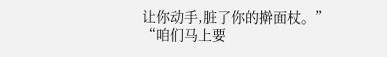让你动手,脏了你的擀面杖。”
“咱们马上要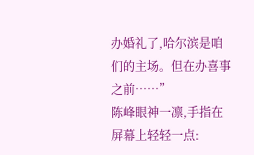办婚礼了,哈尔滨是咱们的主场。但在办喜事之前……”
陈峰眼神一凛,手指在屏幕上轻轻一点: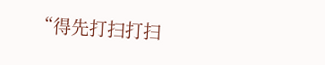“得先打扫打扫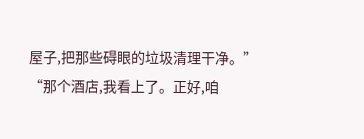屋子,把那些碍眼的垃圾清理干净。”
“那个酒店,我看上了。正好,咱